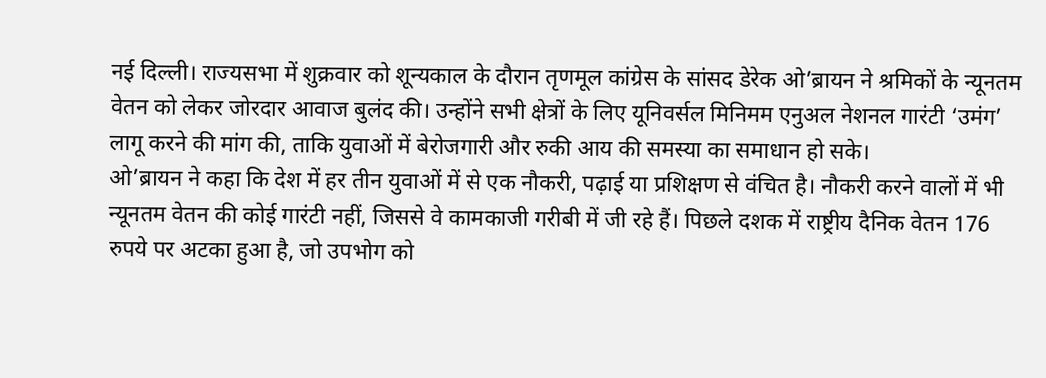नई दिल्ली। राज्यसभा में शुक्रवार को शून्यकाल के दौरान तृणमूल कांग्रेस के सांसद डेरेक ओ’ब्रायन ने श्रमिकों के न्यूनतम वेतन को लेकर जोरदार आवाज बुलंद की। उन्होंने सभी क्षेत्रों के लिए यूनिवर्सल मिनिमम एनुअल नेशनल गारंटी ‘उमंग’ लागू करने की मांग की, ताकि युवाओं में बेरोजगारी और रुकी आय की समस्या का समाधान हो सके।
ओ’ब्रायन ने कहा कि देश में हर तीन युवाओं में से एक नौकरी, पढ़ाई या प्रशिक्षण से वंचित है। नौकरी करने वालों में भी न्यूनतम वेतन की कोई गारंटी नहीं, जिससे वे कामकाजी गरीबी में जी रहे हैं। पिछले दशक में राष्ट्रीय दैनिक वेतन 176 रुपये पर अटका हुआ है, जो उपभोग को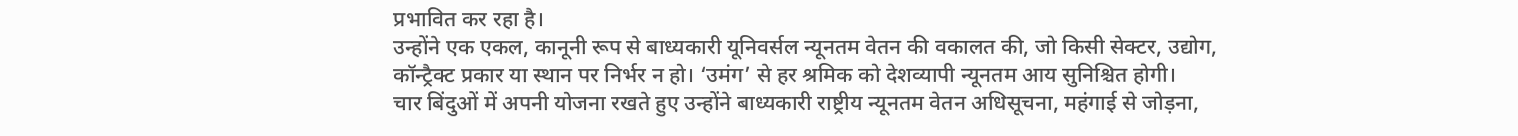प्रभावित कर रहा है।
उन्होंने एक एकल, कानूनी रूप से बाध्यकारी यूनिवर्सल न्यूनतम वेतन की वकालत की, जो किसी सेक्टर, उद्योग, कॉन्ट्रैक्ट प्रकार या स्थान पर निर्भर न हो। ‘उमंग’ से हर श्रमिक को देशव्यापी न्यूनतम आय सुनिश्चित होगी।
चार बिंदुओं में अपनी योजना रखते हुए उन्होंने बाध्यकारी राष्ट्रीय न्यूनतम वेतन अधिसूचना, महंगाई से जोड़ना,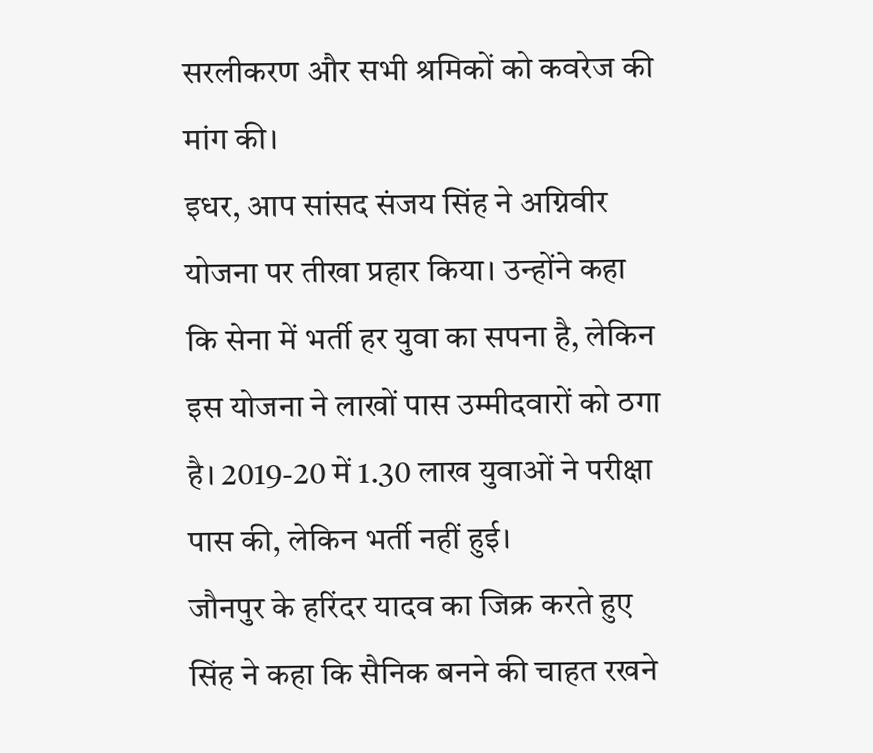सरलीकरण और सभी श्रमिकों को कवरेज की मांग की।
इधर, आप सांसद संजय सिंह ने अग्निवीर योजना पर तीखा प्रहार किया। उन्होंने कहा कि सेना में भर्ती हर युवा का सपना है, लेकिन इस योजना ने लाखों पास उम्मीदवारों को ठगा है। 2019-20 में 1.30 लाख युवाओं ने परीक्षा पास की, लेकिन भर्ती नहीं हुई।
जौनपुर के हरिंदर यादव का जिक्र करते हुए सिंह ने कहा कि सैनिक बनने की चाहत रखने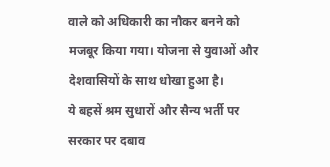वाले को अधिकारी का नौकर बनने को मजबूर किया गया। योजना से युवाओं और देशवासियों के साथ धोखा हुआ है।
ये बहसें श्रम सुधारों और सैन्य भर्ती पर सरकार पर दबाव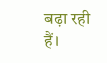बढ़ा रही हैं।